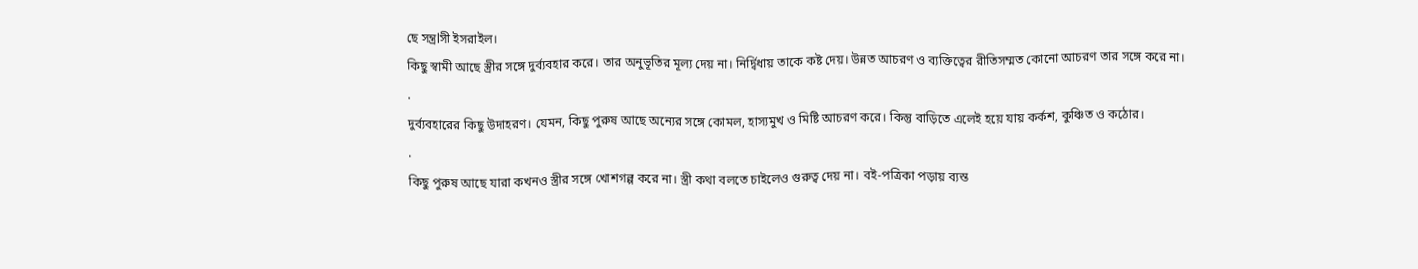ছে সন্ত্রlসী ইসরাইল।
কিছু স্বামী আছে স্ত্রীর সঙ্গে দুর্ব্যবহার করে। তার অনুভূতির মূল্য দেয় না। নির্দ্বিধায় তাকে কষ্ট দেয়। উন্নত আচরণ ও ব্যক্তিত্বের রীতিসম্মত কোনো আচরণ তার সঙ্গে করে না।
.
দুর্ব্যবহারের কিছু উদাহরণ। যেমন, কিছু পুরুষ আছে অন্যের সঙ্গে কোমল, হাস্যমুখ ও মিষ্টি আচরণ করে। কিন্তু বাড়িতে এলেই হয়ে যায় কর্কশ, কুঞ্চিত ও কঠোর।
.
কিছু পুরুষ আছে যারা কখনও স্ত্রীর সঙ্গে খোশগল্প করে না। স্ত্রী কথা বলতে চাইলেও গুরুত্ব দেয় না। বই-পত্রিকা পড়ায় ব্যস্ত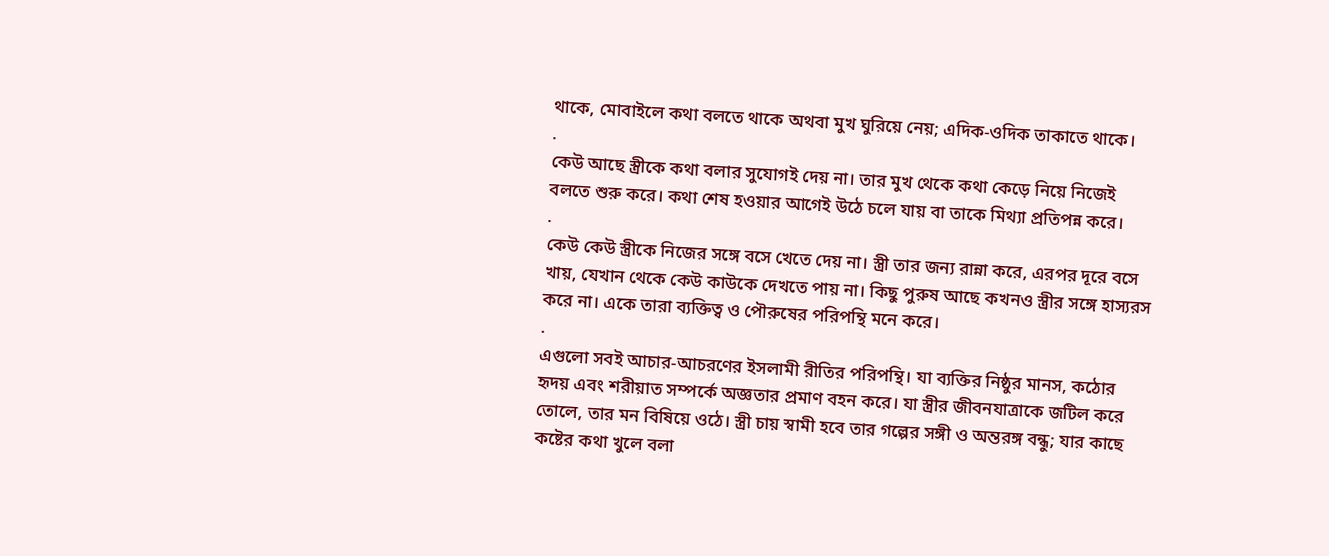থাকে, মোবাইলে কথা বলতে থাকে অথবা মুখ ঘুরিয়ে নেয়; এদিক-ওদিক তাকাতে থাকে।
.
কেউ আছে স্ত্রীকে কথা বলার সুযোগই দেয় না। তার মুখ থেকে কথা কেড়ে নিয়ে নিজেই বলতে শুরু করে। কথা শেষ হওয়ার আগেই উঠে চলে যায় বা তাকে মিথ্যা প্রতিপন্ন করে।
.
কেউ কেউ স্ত্রীকে নিজের সঙ্গে বসে খেতে দেয় না। স্ত্রী তার জন্য রান্না করে, এরপর দূরে বসে খায়, যেখান থেকে কেউ কাউকে দেখতে পায় না। কিছু পুরুষ আছে কখনও স্ত্রীর সঙ্গে হাস্যরস করে না। একে তারা ব্যক্তিত্ব ও পৌরুষের পরিপন্থি মনে করে।
.
এগুলো সবই আচার-আচরণের ইসলামী রীতির পরিপন্থি। যা ব্যক্তির নিষ্ঠুর মানস, কঠোর হৃদয় এবং শরীয়াত সম্পর্কে অজ্ঞতার প্রমাণ বহন করে। যা স্ত্রীর জীবনযাত্রাকে জটিল করে তোলে, তার মন বিষিয়ে ওঠে। স্ত্রী চায় স্বামী হবে তার গল্পের সঙ্গী ও অন্তরঙ্গ বন্ধু; যার কাছে কষ্টের কথা খুলে বলা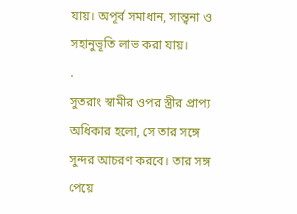যায়। অপূর্ব সমাধান, সান্ত্বনা ও সহানুভূতি লাভ করা যায়।
.
সুতরাং স্বামীর ওপর স্ত্রীর প্রাপ্য অধিকার হলো, সে তার সঙ্গে সুন্দর আচরণ করবে। তার সঙ্গ পেয়ে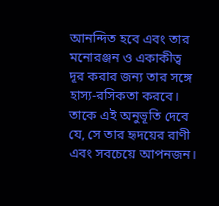আনন্দিত হবে এবং তার মনোরঞ্জন ও একাকীত্ব দূর করার জন্য তার সঙ্গে হাস্য-রসিকতা করবে। তাকে এই অনুভূতি দেবে যে, সে তার হৃদয়ের রাণী এবং সবচেয়ে আপনজন।